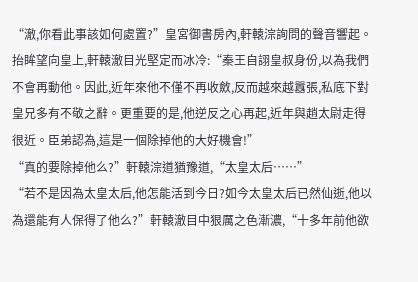“澈,你看此事該如何處置?”皇宮御書房內,軒轅淙詢問的聲音響起。
抬眸望向皇上,軒轅澈目光堅定而冰冷:“秦王自詡皇叔身份,以為我們不會再動他。因此,近年來他不僅不再收斂,反而越來越囂張,私底下對皇兄多有不敬之辭。更重要的是,他逆反之心再起,近年與趙太尉走得很近。臣弟認為,這是一個除掉他的大好機會!”
“真的要除掉他么?”軒轅淙道猶豫道,“太皇太后……”
“若不是因為太皇太后,他怎能活到今日?如今太皇太后已然仙逝,他以為還能有人保得了他么?”軒轅澈目中狠厲之色漸濃,“十多年前他欲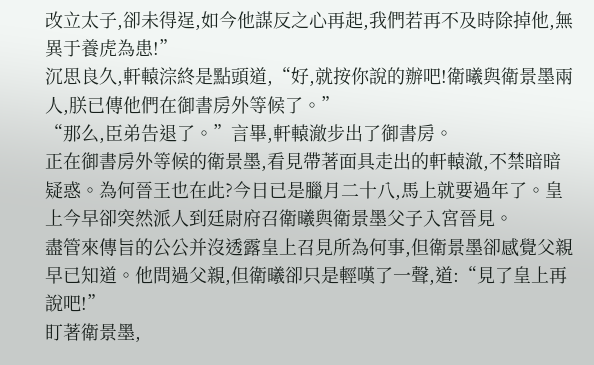改立太子,卻未得逞,如今他謀反之心再起,我們若再不及時除掉他,無異于養虎為患!”
沉思良久,軒轅淙終是點頭道,“好,就按你說的辦吧!衛曦與衛景墨兩人,朕已傳他們在御書房外等候了。”
“那么,臣弟告退了。”言畢,軒轅澈步出了御書房。
正在御書房外等候的衛景墨,看見帶著面具走出的軒轅澈,不禁暗暗疑惑。為何晉王也在此?今日已是臘月二十八,馬上就要過年了。皇上今早卻突然派人到廷尉府召衛曦與衛景墨父子入宮晉見。
盡管來傳旨的公公并沒透露皇上召見所為何事,但衛景墨卻感覺父親早已知道。他問過父親,但衛曦卻只是輕嘆了一聲,道:“見了皇上再說吧!”
盯著衛景墨,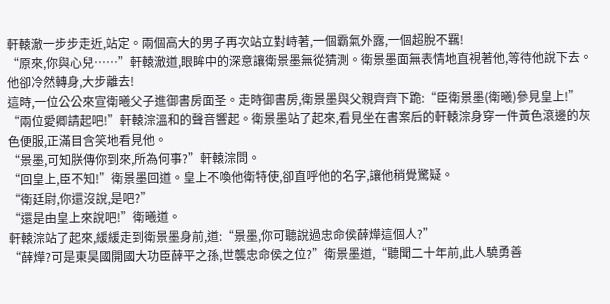軒轅澈一步步走近,站定。兩個高大的男子再次站立對峙著,一個霸氣外露,一個超脫不羈!
“原來,你與心兒……”軒轅澈道,眼眸中的深意讓衛景墨無從猜測。衛景墨面無表情地直視著他,等待他說下去。他卻冷然轉身,大步離去!
這時,一位公公來宣衛曦父子進御書房面圣。走時御書房,衛景墨與父親齊齊下跪:“臣衛景墨(衛曦)參見皇上!”
“兩位愛卿請起吧!”軒轅淙溫和的聲音響起。衛景墨站了起來,看見坐在書案后的軒轅淙身穿一件黃色滾邊的灰色便服,正滿目含笑地看見他。
“景墨,可知朕傳你到來,所為何事?”軒轅淙問。
“回皇上,臣不知!”衛景墨回道。皇上不喚他衛特使,卻直呼他的名字,讓他稍覺驚疑。
“衛廷尉,你還沒說,是吧?”
“還是由皇上來說吧!”衛曦道。
軒轅淙站了起來,緩緩走到衛景墨身前,道:“景墨,你可聽說過忠命侯薛燁這個人?”
“薛燁?可是東昊國開國大功臣薛平之孫,世襲忠命侯之位?”衛景墨道,“聽聞二十年前,此人驍勇善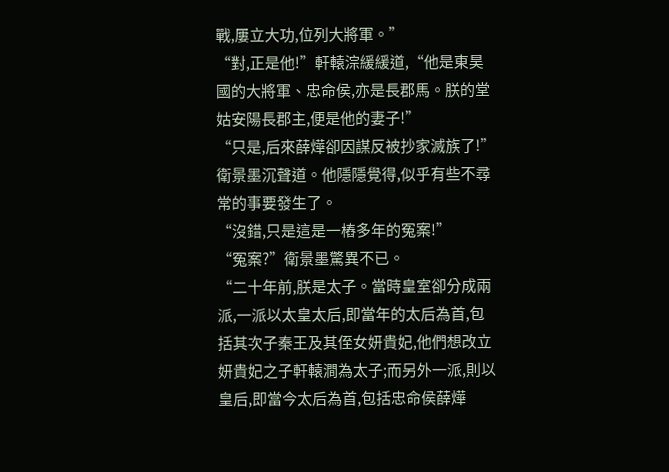戰,屢立大功,位列大將軍。”
“對,正是他!”軒轅淙緩緩道,“他是東昊國的大將軍、忠命侯,亦是長郡馬。朕的堂姑安陽長郡主,便是他的妻子!”
“只是,后來薛燁卻因謀反被抄家滅族了!”衛景墨沉聲道。他隱隱覺得,似乎有些不尋常的事要發生了。
“沒錯,只是這是一樁多年的冤案!”
“冤案?”衛景墨驚異不已。
“二十年前,朕是太子。當時皇室卻分成兩派,一派以太皇太后,即當年的太后為首,包括其次子秦王及其侄女妍貴妃,他們想改立妍貴妃之子軒轅澗為太子;而另外一派,則以皇后,即當今太后為首,包括忠命侯薛燁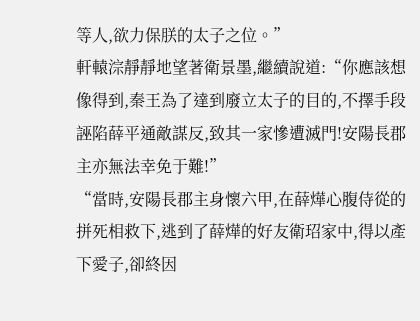等人,欲力保朕的太子之位。”
軒轅淙靜靜地望著衛景墨,繼續說道:“你應該想像得到,秦王為了達到廢立太子的目的,不擇手段誣陷薛平通敵謀反,致其一家慘遭滅門!安陽長郡主亦無法幸免于難!”
“當時,安陽長郡主身懷六甲,在薛燁心腹侍從的拼死相救下,逃到了薛燁的好友衛玿家中,得以產下愛子,卻終因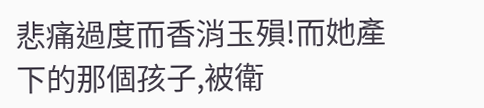悲痛過度而香消玉殞!而她產下的那個孩子,被衛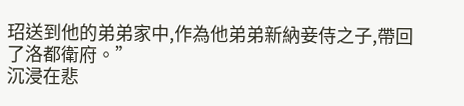玿送到他的弟弟家中,作為他弟弟新納妾侍之子,帶回了洛都衛府。”
沉浸在悲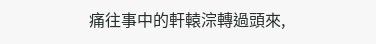痛往事中的軒轅淙轉過頭來,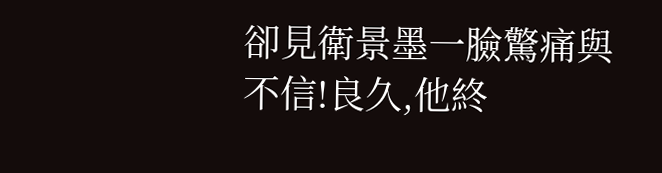卻見衛景墨一臉驚痛與不信!良久,他終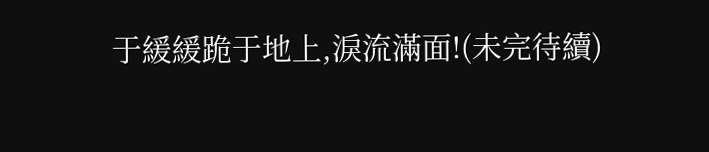于緩緩跪于地上,淚流滿面!(未完待續)